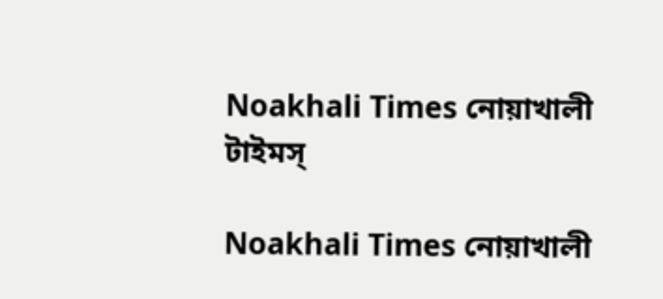Noakhali Times নোয়াখালী টাইমস্

Noakhali Times নোয়াখালী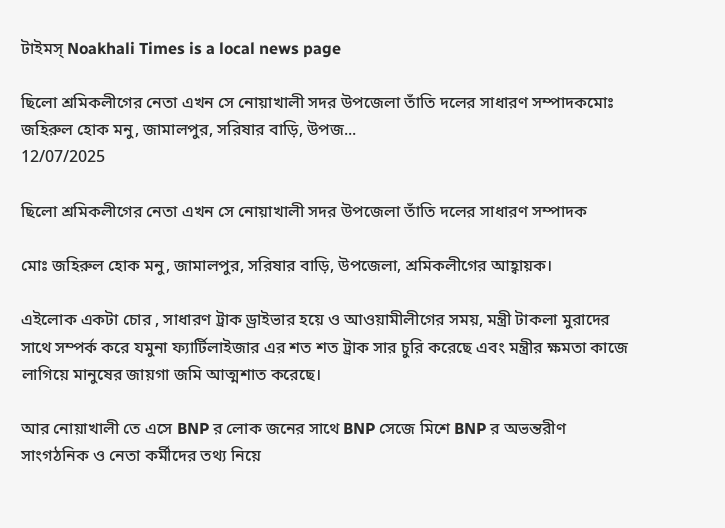টাইমস্ Noakhali Times is a local news page

ছিলো শ্রমিকলীগের নেতা এখন সে নোয়াখালী সদর উপজেলা তাঁতি দলের সাধারণ সম্পাদকমোঃ জহিরুল হোক মনু, জামালপুর, সরিষার বাড়ি, উপজ...
12/07/2025

ছিলো শ্রমিকলীগের নেতা এখন সে নোয়াখালী সদর উপজেলা তাঁতি দলের সাধারণ সম্পাদক

মোঃ জহিরুল হোক মনু, জামালপুর, সরিষার বাড়ি, উপজেলা, শ্রমিকলীগের আহ্বায়ক।

এইলোক একটা চোর , সাধারণ ট্রাক ড্রাইভার হয়ে ও আওয়ামীলীগের সময়, মন্ত্রী টাকলা মুরাদের সাথে সম্পর্ক করে যমুনা ফ্যার্টিলাইজার এর শত শত ট্রাক সার চুরি করেছে এবং মন্ত্রীর ক্ষমতা কাজে লাগিয়ে মানুষের জায়গা জমি আত্মশাত করেছে।

আর নোয়াখালী তে এসে BNP র লোক জনের সাথে BNP সেজে মিশে BNP র অভন্তরীণ সাংগঠনিক ও নেতা কর্মীদের তথ্য নিয়ে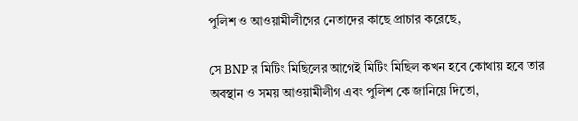পুলিশ ও আওয়ামীলীগের নেতাদের কাছে প্রাচার করেছে,

সে BNP র মিটিং মিছিলের আগেই মিটিং মিছিল কখন হবে কোথায় হবে তার অবস্থান ও সময় আওয়ামীলীগ এবং পুলিশ কে জানিয়ে দিতো,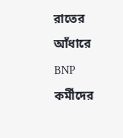রাতের আঁধারে BNP কর্মীদের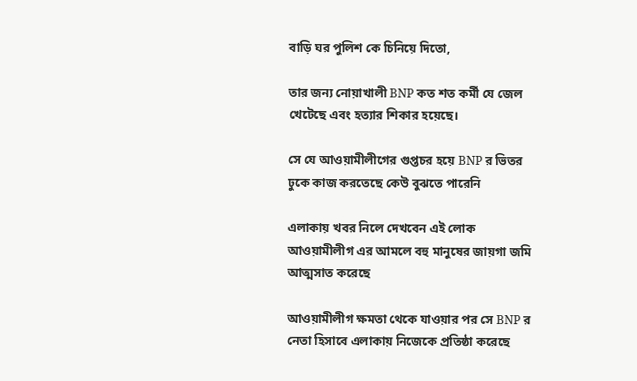বাড়ি ঘর পুলিশ কে চিনিয়ে দিতো,

তার জন্য নোয়াখালী BNP কত শত কর্মী যে জেল খেটেছে এবং হত্যার শিকার হয়েছে।

সে যে আওয়ামীলীগের গুপ্তচর হয়ে BNP র ভিতর ঢুকে কাজ করতেছে কেউ বুঝতে পারেনি

এলাকায় খবর নিলে দেখবেন এই লোক আওয়ামীলীগ এর আমলে বহু মানুষের জায়গা জমি আত্মসাত করেছে

আওয়ামীলীগ ক্ষমতা থেকে যাওয়ার পর সে BNP র নেতা হিসাবে এলাকায় নিজেকে প্রতিষ্ঠা করেছে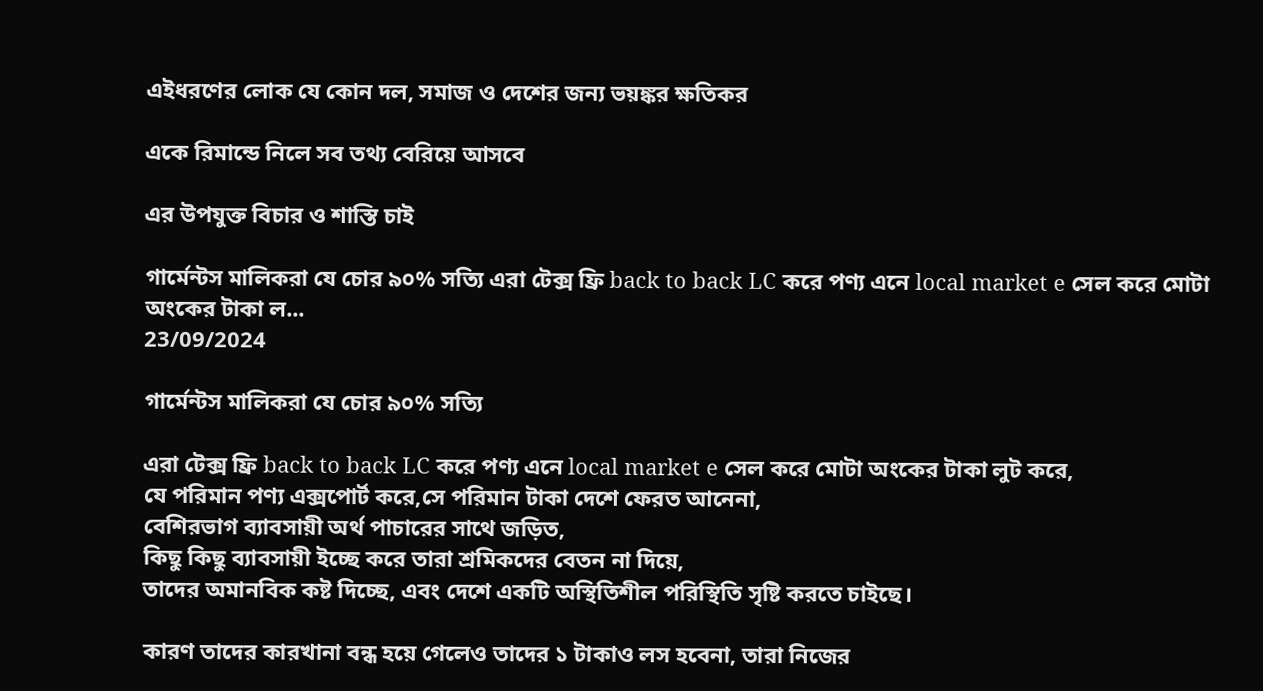এইধরণের লোক যে কোন দল, সমাজ ও দেশের জন্য ভয়ঙ্কর ক্ষতিকর

একে রিমান্ডে নিলে সব তথ্য বেরিয়ে আসবে

এর উপযুক্ত বিচার ও শাস্তি চাই

গার্মেন্টস মালিকরা যে চোর ৯০% সত্যি এরা টেক্স ফ্রি back to back LC করে পণ্য এনে local market e সেল করে মোটা অংকের টাকা ল...
23/09/2024

গার্মেন্টস মালিকরা যে চোর ৯০% সত্যি

এরা টেক্স ফ্রি back to back LC করে পণ্য এনে local market e সেল করে মোটা অংকের টাকা লুট করে,
যে পরিমান পণ্য এক্সপোর্ট করে,সে পরিমান টাকা দেশে ফেরত আনেনা,
বেশিরভাগ ব্যাবসায়ী অর্থ পাচারের সাথে জড়িত,
কিছু কিছু ব্যাবসায়ী ইচ্ছে করে তারা শ্রমিকদের বেতন না দিয়ে,
তাদের অমানবিক কষ্ট দিচ্ছে, এবং দেশে একটি অস্থিতিশীল পরিস্থিতি সৃষ্টি করতে চাইছে।

কারণ তাদের কারখানা বন্ধ হয়ে গেলেও তাদের ১ টাকাও লস হবেনা, তারা নিজের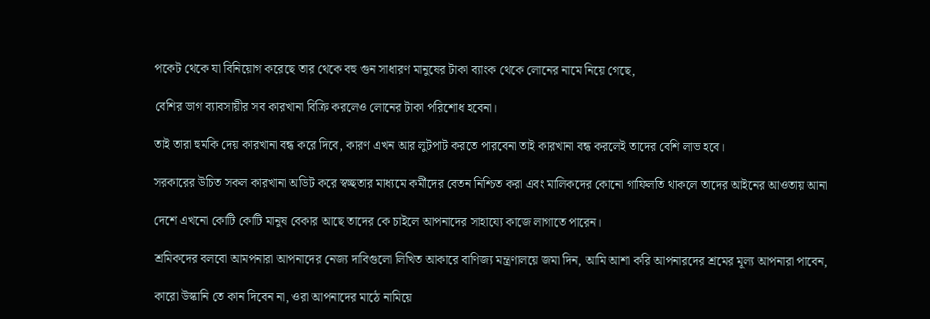পকেট থেকে যা বিনিয়োগ করেছে তার থেকে বহু গুন সাধারণ মানুষের টাকা ব্যাংক থেকে লোনের নামে নিয়ে গেছে,

বেশির ভাগ ব্যাবসায়ীর সব কারখানা বিক্রি করলেও লোনের টাকা পরিশোধ হবেনা।

তাই তারা হুমকি দেয় কারখানা বন্ধ করে দিবে, কারণ এখন আর লুটপাট করতে পারবেনা তাই কারখানা বন্ধ করলেই তাদের বেশি লাভ হবে।

সরকারের উচিত সকল কারখানা অডিট করে স্বচ্ছতার মাধ্যমে কর্মীদের বেতন নিশ্চিত করা এবং মালিকদের কোনো গাফিলতি থাকলে তাদের আইনের আওতায় আনা

দেশে এখনো কোটি কোটি মানুষ বেকার আছে তাদের কে চাইলে আপনাদের সাহায্যে কাজে লাগাতে পারেন।

শ্রমিকদের বলবো আমপনারা আপনাদের নেজ্য দাবিগুলো লিখিত আকারে বাণিজ্য মন্ত্রণালয়ে জমা দিন, আমি আশা করি আপনারদের শ্রমের মূল্য আপনারা পাবেন,

কারো উস্কানি তে কান দিবেন না, ওরা আপনাদের মাঠে নামিয়ে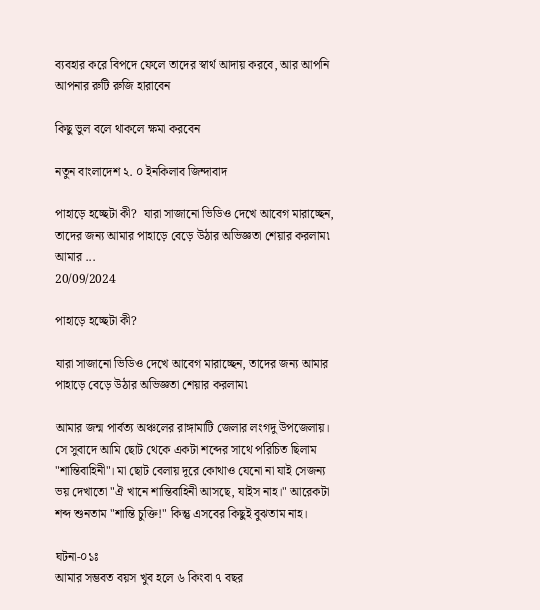ব্যবহার করে বিপদে ফেলে তাদের স্বার্থ আদায় করবে, আর আপনি আপনার রুটি রুজি হারাবেন

কিছু ভুল বলে থাকলে ক্ষমা করবেন

নতুন বাংলাদেশ ২. ০ ইনকিলাব জিন্দাবাদ

পাহাড়ে হচ্ছেটা কী?  যারা সাজানো ভিডিও দেখে আবেগ মারাচ্ছেন, তাদের জন্য আমার পাহাড়ে বেড়ে উঠার অভিজ্ঞতা শেয়ার করলাম৷  আমার ...
20/09/2024

পাহাড়ে হচ্ছেটা কী?

যারা সাজানো ভিডিও দেখে আবেগ মারাচ্ছেন, তাদের জন্য আমার পাহাড়ে বেড়ে উঠার অভিজ্ঞতা শেয়ার করলাম৷

আমার জন্ম পার্বত্য অঞ্চলের রাঙ্গামাটি জেলার লংগদু উপজেলায়। সে সুবাদে আমি ছোট থেকে একটা শব্দের সাথে পরিচিত ছিলাম "শান্তিবাহিনী"। মা ছোট বেলায় দূরে কোথাও যেনো না যাই সেজন্য ভয় দেখাতো "ঐ খানে শান্তিবাহিনী আসছে, যাইস নাহ।" আরেকটা শব্দ শুনতাম "শান্তি চুক্তি!" কিন্তু এসবের কিছুই বুঝতাম নাহ।

ঘটনা-০১ঃ
আমার সম্ভবত বয়স খুব হলে ৬ কিংবা ৭ বছর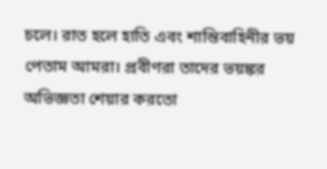চলে। রাত হলে হাতি এবং শান্তিবাহিনীর ভয় পেতাম আমরা। প্রবীণরা তাদের ভয়ঙ্কর অভিজ্ঞতা শেয়ার করতো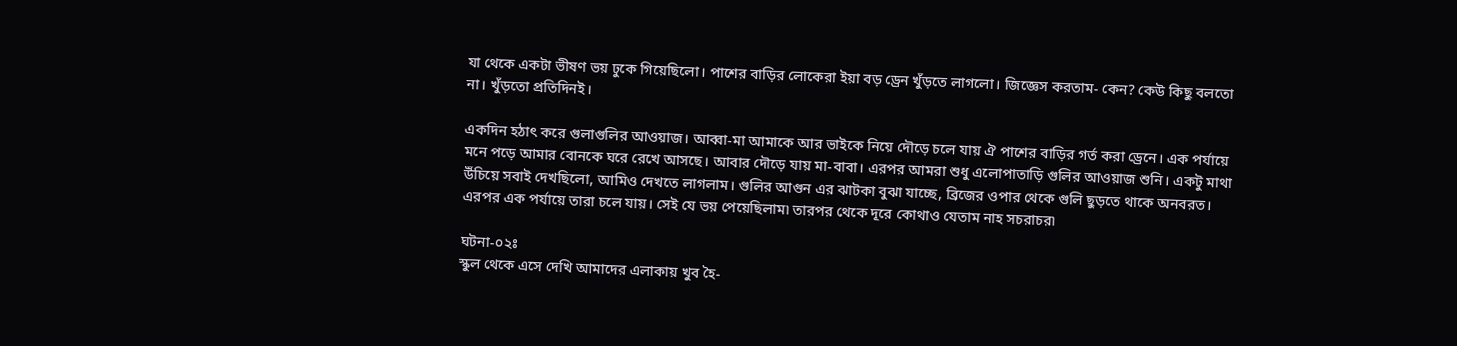যা থেকে একটা ভীষণ ভয় ঢুকে গিয়েছিলো। পাশের বাড়ির লোকেরা ইয়া বড় ড্রেন খুঁড়তে লাগলো। জিজ্ঞেস করতাম- কেন? কেউ কিছু বলতো না। খুঁড়তো প্রতিদিনই।

একদিন হঠাৎ করে গুলাগুলির আওয়াজ। আব্বা-মা আমাকে আর ভাইকে নিয়ে দৌড়ে চলে যায় ঐ পাশের বাড়ির গর্ত করা ড্রেনে। এক পর্যায়ে মনে পড়ে আমার বোনকে ঘরে রেখে আসছে। আবার দৌড়ে যায় মা-বাবা। এরপর আমরা শুধু এলোপাতাড়ি গুলির আওয়াজ শুনি। একটু মাথা উঁচিয়ে সবাই দেখছিলো, আমিও দেখতে লাগলাম। গুলির আগুন এর ঝাটকা বুঝা যাচ্ছে, ব্রিজের ওপার থেকে গুলি ছুড়তে থাকে অনবরত। এরপর এক পর্যায়ে তারা চলে যায়। সেই যে ভয় পেয়েছিলাম৷ তারপর থেকে দূরে কোথাও যেতাম নাহ সচরাচর৷

ঘটনা-০২ঃ
স্কুল থেকে এসে দেখি আমাদের এলাকায় খুব হৈ-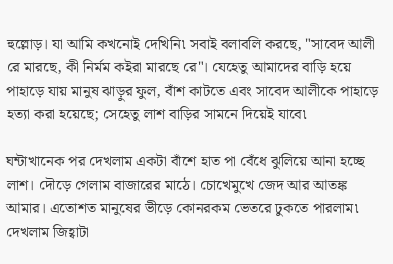হুল্লোড়। যা আমি কখনোই দেখিনি৷ সবাই বলাবলি করছে, "সাবেদ আলী রে মারছে, কী নির্মম কইরা মারছে রে"। যেহেতু আমাদের বাড়ি হয়ে পাহাড়ে যায় মানুষ ঝাড়ুর ফুল, বাঁশ কাটতে এবং সাবেদ আলীকে পাহাড়ে হত্যা করা হয়েছে; সেহেতু লাশ বাড়ির সামনে দিয়েই যাবে৷

ঘন্টাখানেক পর দেখলাম একটা বাঁশে হাত পা বেঁধে ঝুলিয়ে আনা হচ্ছে লাশ। দৌড়ে গেলাম বাজারের মাঠে। চোখেমুখে জেদ আর আতঙ্ক আমার। এতোশত মানুষের ভীড়ে কোনরকম ভেতরে ঢুকতে পারলাম৷ দেখলাম জিহ্বাটা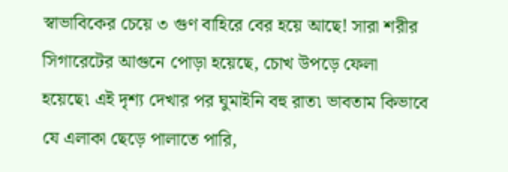স্বাভাবিকের চেয়ে ৩ গুণ বাহিরে বের হয়ে আছে! সারা শরীর সিগারেটের আগুনে পোড়া হয়েছে, চোখ উপড়ে ফেলা হয়েছে৷ এই দৃশ্য দেখার পর ঘুমাইনি বহু রাত৷ ভাবতাম কিভাবে যে এলাকা ছেড়ে পালাতে পারি,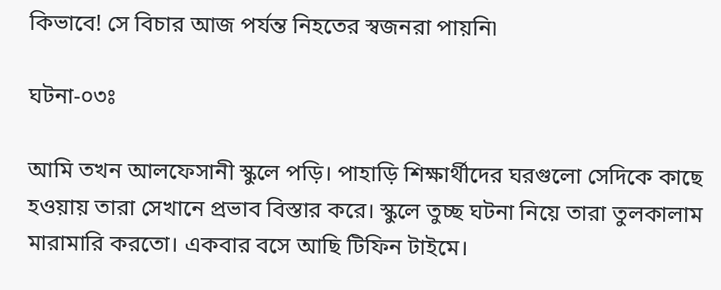কিভাবে! সে বিচার আজ পর্যন্ত নিহতের স্বজনরা পায়নি৷

ঘটনা-০৩ঃ

আমি তখন আলফেসানী স্কুলে পড়ি। পাহাড়ি শিক্ষার্থীদের ঘরগুলো সেদিকে কাছে হওয়ায় তারা সেখানে প্রভাব বিস্তার করে। স্কুলে তুচ্ছ ঘটনা নিয়ে তারা তুলকালাম মারামারি করতো। একবার বসে আছি টিফিন টাইমে।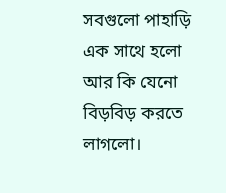সবগুলো পাহাড়ি এক সাথে হলো আর কি যেনো বিড়বিড় করতে লাগলো।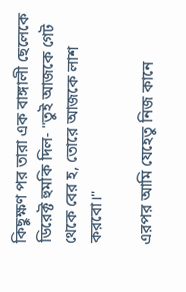কিছুক্ষণ পর তারা এক বাঙ্গালী ছেলেকে ডিরেক্ট হুমকি দিল- "তুই আজকে গেট থেকে বের হ, তোরে আজকে লাশ করবো।"

এরপর আমি যেহেতু নিজ কানে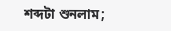শব্দটা শুনলাম;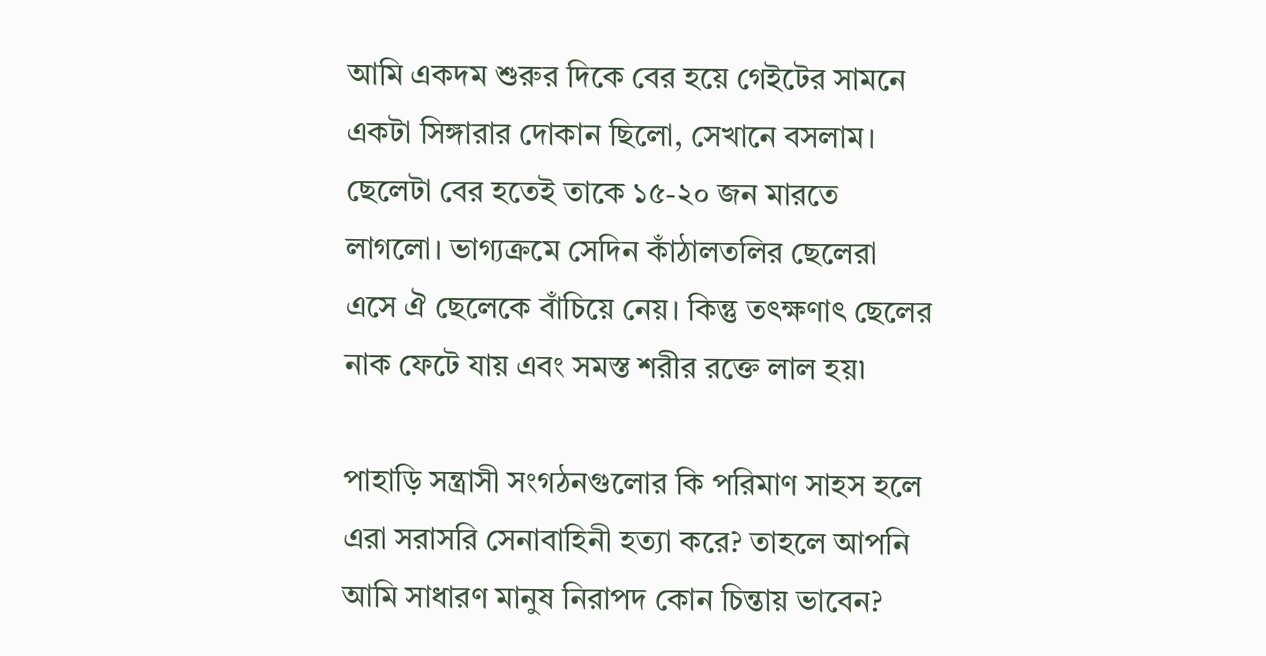আমি একদম শুরুর দিকে বের হয়ে গেইটের সামনে একটা সিঙ্গারার দোকান ছিলো, সেখানে বসলাম। ছেলেটা বের হতেই তাকে ১৫-২০ জন মারতে লাগলো। ভাগ্যক্রমে সেদিন কাঁঠালতলির ছেলেরা এসে ঐ ছেলেকে বাঁচিয়ে নেয়। কিন্তু তৎক্ষণাৎ ছেলের নাক ফেটে যায় এবং সমস্ত শরীর রক্তে লাল হয়৷

পাহাড়ি সন্ত্রাসী সংগঠনগুলোর কি পরিমাণ সাহস হলে এরা সরাসরি সেনাবাহিনী হত্যা করে? তাহলে আপনি আমি সাধারণ মানুষ নিরাপদ কোন চিন্তায় ভাবেন?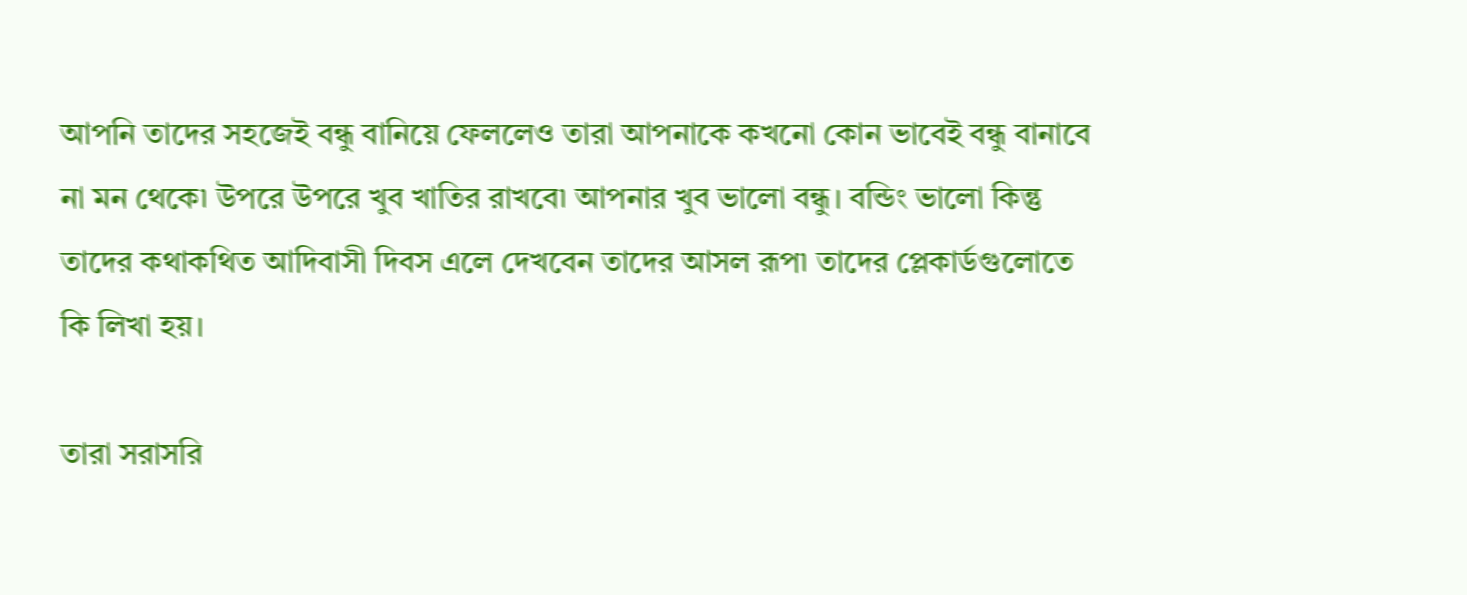আপনি তাদের সহজেই বন্ধু বানিয়ে ফেললেও তারা আপনাকে কখনো কোন ভাবেই বন্ধু বানাবে না মন থেকে৷ উপরে উপরে খুব খাতির রাখবে৷ আপনার খুব ভালো বন্ধু। বন্ডিং ভালো কিন্তু তাদের কথাকথিত আদিবাসী দিবস এলে দেখবেন তাদের আসল রূপ৷ তাদের প্লেকার্ডগুলোতে কি লিখা হয়।

তারা সরাসরি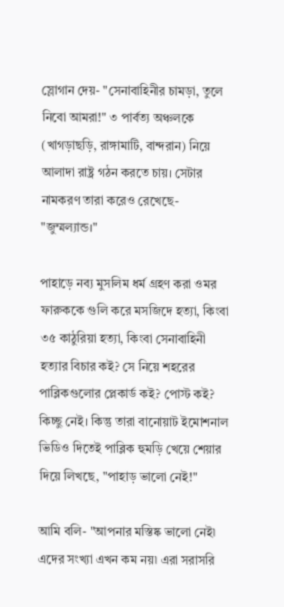স্লোগান দেয়- "সেনাবাহিনীর চামড়া, তুলে নিবো আমরা!" ৩ পার্বত্য অঞ্চলকে (খাগড়াছড়ি, রাঙ্গামাটি, বান্দরান) নিয়ে আলাদা রাষ্ট্র গঠন করতে চায়। সেটার নামকরণ তারা করেও রেখেছে- "জুম্মল্যান্ড।"

পাহাড়ে নব্য মুসলিম ধর্ম গ্রহণ করা ওমর ফারুককে গুলি করে মসজিদে হত্যা, কিংবা ৩৫ কাঠুরিয়া হত্যা, কিংবা সেনাবাহিনী হত্যার বিচার কই? সে নিয়ে শহরের পাব্লিকগুলোর প্লেকার্ড কই? পোস্ট কই? কিচ্ছু নেই। কিন্তু তারা বানোয়াট ইমোশনাল ভিডিও দিতেই পাব্লিক হুমড়ি খেয়ে শেয়ার দিয়ে লিখছে, "পাহাড় ভালো নেই!"

আমি বলি- "আপনার মস্তিষ্ক ভালো নেই৷ এদের সংখ্যা এখন কম নয়৷ এরা সরাসরি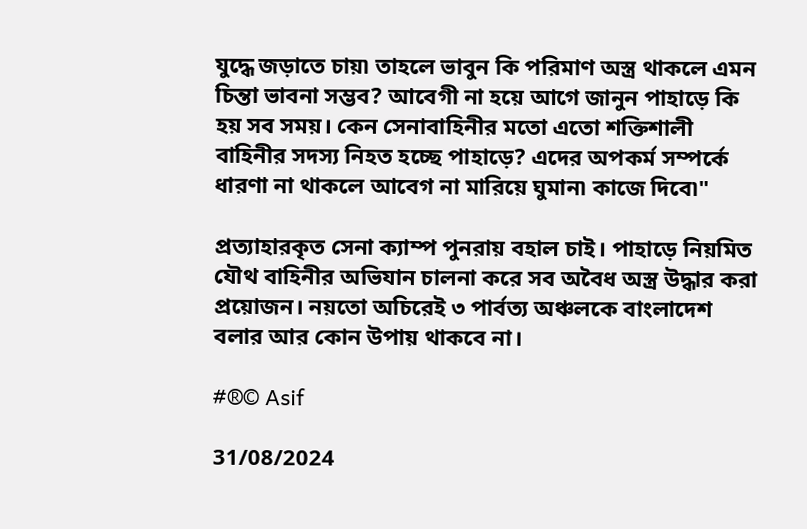যুদ্ধে জড়াতে চায়৷ তাহলে ভাবুন কি পরিমাণ অস্ত্র থাকলে এমন চিন্তা ভাবনা সম্ভব? আবেগী না হয়ে আগে জানুন পাহাড়ে কি হয় সব সময়। কেন সেনাবাহিনীর মতো এতো শক্তিশালী বাহিনীর সদস্য নিহত হচ্ছে পাহাড়ে? এদের অপকর্ম সম্পর্কে ধারণা না থাকলে আবেগ না মারিয়ে ঘুমান৷ কাজে দিবে৷"

প্রত্যাহারকৃত সেনা ক্যাম্প পুনরায় বহাল চাই। পাহাড়ে নিয়মিত যৌথ বাহিনীর অভিযান চালনা করে সব অবৈধ অস্ত্র উদ্ধার করা প্রয়োজন। নয়তো অচিরেই ৩ পার্বত্য অঞ্চলকে বাংলাদেশ বলার আর কোন উপায় থাকবে না।

#®© Asif

31/08/2024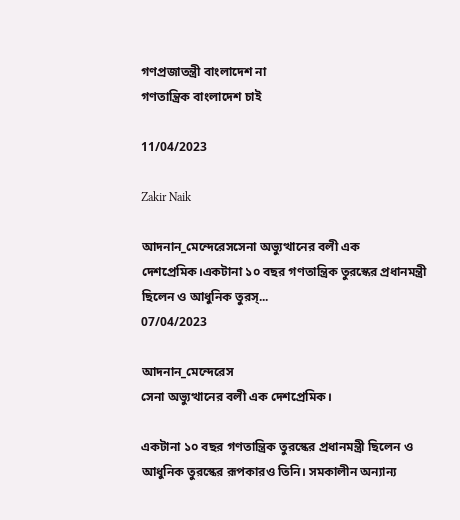গণপ্রজাতন্ত্রী বাংলাদেশ না
গণতান্ত্রিক বাংলাদেশ চাই

11/04/2023

Zakir Naik

আদনান_মেন্দেরেসসেনা অভ্যুত্থানের বলী এক দেশপ্রেমিক।একটানা ১০ বছর গণতান্ত্রিক তুরস্কের প্রধানমন্ত্রী ছিলেন ও আধুনিক তুরস্...
07/04/2023

আদনান_মেন্দেরেস
সেনা অভ্যুত্থানের বলী এক দেশপ্রেমিক।

একটানা ১০ বছর গণতান্ত্রিক তুরস্কের প্রধানমন্ত্রী ছিলেন ও আধুনিক তুরস্কের রূপকারও তিনি। সমকালীন অন্যান্য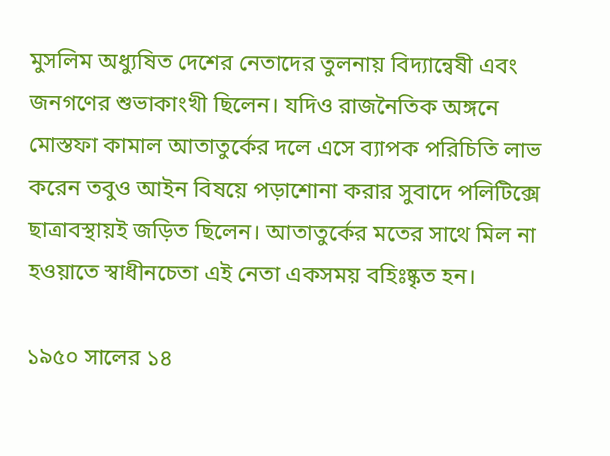মুসলিম অধ্যুষিত দেশের নেতাদের তুলনায় বিদ্যান্বেষী এবং জনগণের শুভাকাংখী ছিলেন। যদিও রাজনৈতিক অঙ্গনে মোস্তফা কামাল আতাতুর্কের দলে এসে ব্যাপক পরিচিতি লাভ করেন তবুও আইন বিষয়ে পড়াশোনা করার সুবাদে পলিটিক্সে ছাত্রাবস্থায়ই জড়িত ছিলেন। আতাতুর্কের মতের সাথে মিল না হওয়াতে স্বাধীনচেতা এই নেতা একসময় বহিঃষ্কৃত হন।

১৯৫০ সালের ১৪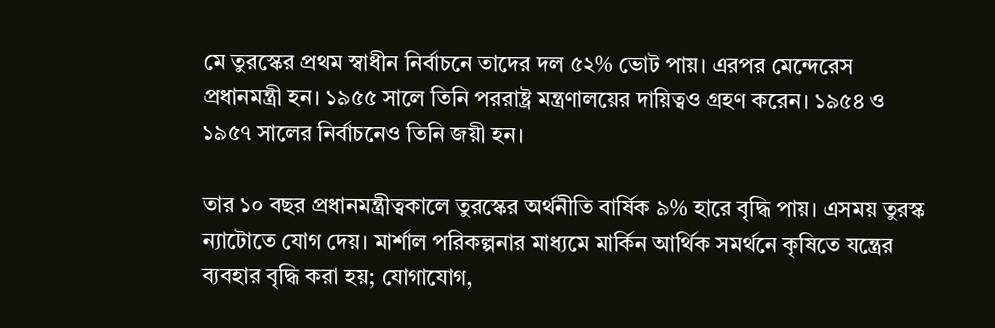মে তুরস্কের প্রথম স্বাধীন নির্বাচনে তাদের দল ৫২% ভোট পায়। এরপর মেন্দেরেস প্রধানমন্ত্রী হন। ১৯৫৫ সালে তিনি পররাষ্ট্র মন্ত্রণালয়ের দায়িত্বও গ্রহণ করেন। ১৯৫৪ ও ১৯৫৭ সালের নির্বা‌চনেও তিনি জয়ী হন।

তার ১০ বছর প্রধানমন্ত্রীত্বকালে তুরস্কের অর্থনীতি বার্ষিক ৯% হারে বৃদ্ধি পায়। এসময় তুরস্ক ন্যাটোতে যোগ দেয়। মার্শাল পরিকল্পনার মাধ্যমে মার্কিন আর্থিক সমর্থনে কৃষিতে যন্ত্রের ব্যবহার বৃদ্ধি করা হয়; যোগাযোগ,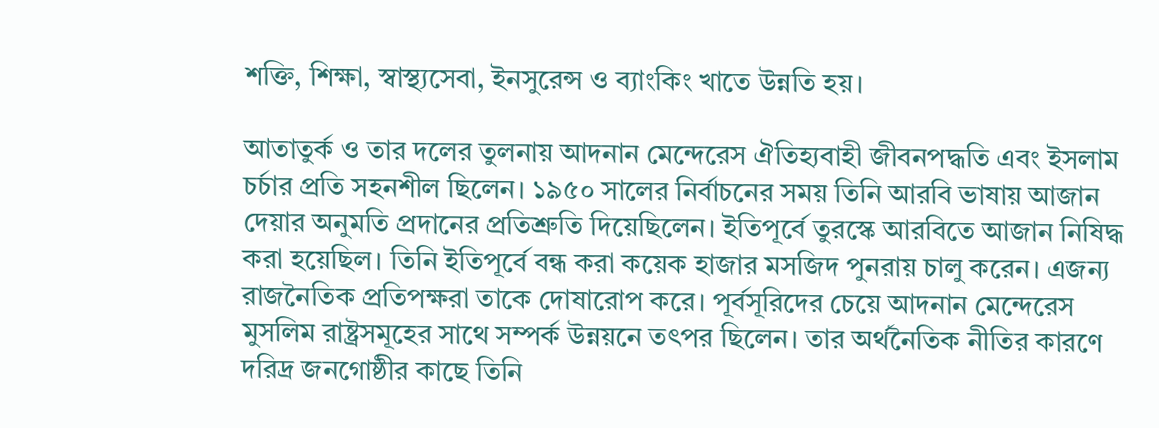শক্তি, শিক্ষা, স্বাস্থ্যসেবা, ইনসুরেন্স ও ব্যাংকিং খাতে উন্নতি হয়।

আতাতুর্ক‌ ও তার দলের তুলনায় আদনান মেন্দেরেস ঐতিহ্যবাহী জীবনপদ্ধতি এবং ইসলাম চর্চার প্রতি সহনশীল ছিলেন। ১৯৫০ সালের নির্বাচনের সময় তিনি আরবি ভাষায় আজান দেয়ার অনুমতি প্রদানের প্রতিশ্রুতি দিয়েছিলেন। ইতিপূর্বে তুরস্কে আরবিতে আজান নিষিদ্ধ করা হয়েছিল। তিনি ইতিপূর্বে বন্ধ করা কয়েক হাজার মসজিদ পুনরায় চালু করেন। এজন্য রাজনৈতিক প্রতিপক্ষরা তাকে দোষারোপ করে। পূর্বসূরিদের চেয়ে আদনান মেন্দেরেস মুসলিম রাষ্ট্রসমূহের সাথে সম্পর্ক উন্নয়নে তৎপর ছিলেন। তার অর্থনৈতিক নীতির কারণে দরিদ্র জনগোষ্ঠীর কাছে তিনি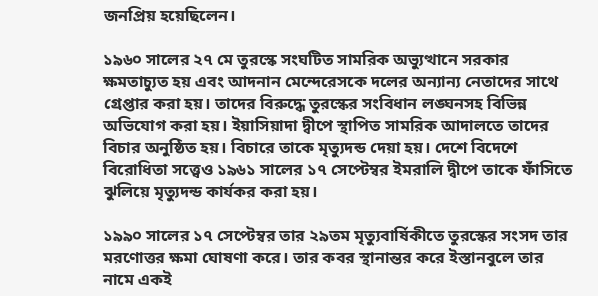জনপ্রিয় হয়েছিলেন।

১৯৬০ সালের ২৭ মে তুরস্কে সংঘটিত সামরিক অভ্যুত্থানে সরকার ক্ষমতাচ্যুত হয় এবং আদনান মেন্দেরেসকে দলের অন্যান্য নেতাদের সাথে গ্রেপ্তার করা হয়। তাদের বিরুদ্ধে তুরস্কের সংবিধান লঙ্ঘনসহ বিভিন্ন অভিযোগ করা হয়। ইয়াসিয়াদা দ্বীপে স্থাপিত সামরিক আদালতে তাদের বিচার অনুষ্ঠিত হয়। বিচারে তাকে মৃত্যুদন্ড দেয়া হয়। দেশে বিদেশে বিরোধিতা সত্ত্বেও ১৯৬১ সালের ১৭ সেপ্টেম্বর ইমরালি দ্বীপে তাকে ফাঁসিতে ঝুলিয়ে মৃত্যুদন্ড কার্যকর করা হয়।

১৯৯০ সালের ১৭ সেপ্টেম্বর তার ২৯তম মৃত্যুবার্ষিকীতে তুরস্কের সংসদ তার মরণোত্তর ক্ষমা ঘোষণা করে। তার কবর স্থানান্তর করে ইস্তানবুলে তার নামে একই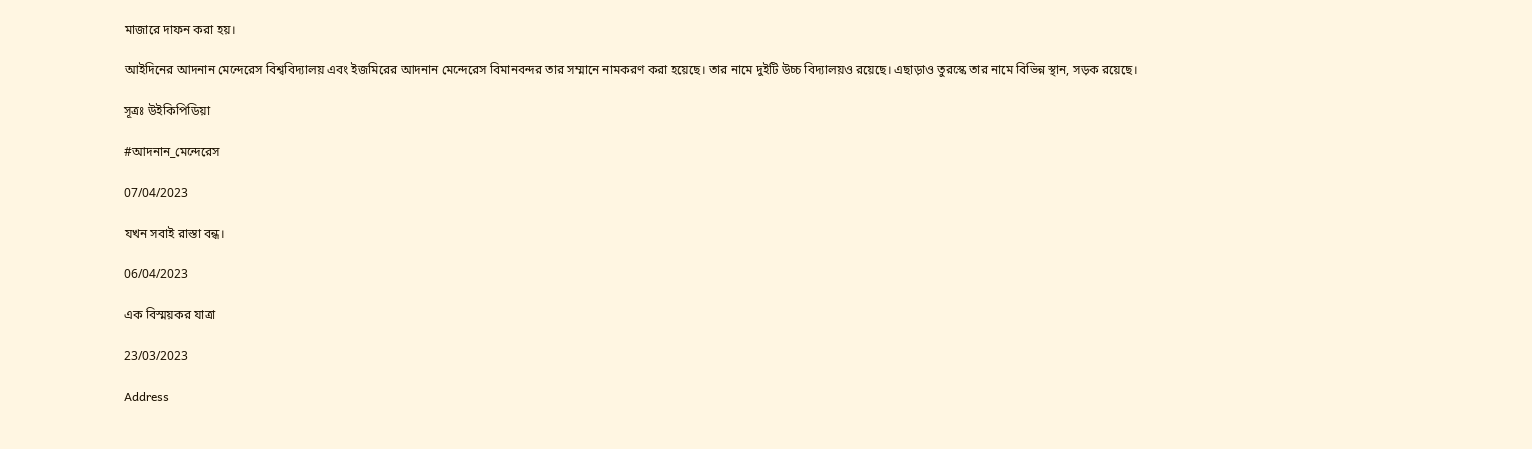মাজারে দাফন করা হয়।

আইদিনের আদনান মেন্দেরেস বিশ্ববিদ্যালয় এবং ইজমিরের আদনান মেন্দেরেস বিমানবন্দর তার সম্মানে নামকরণ করা হয়েছে। তার নামে দুইটি উচ্চ বিদ্যালয়ও রয়েছে। এছাড়াও তুরস্কে তার নামে বিভিন্ন স্থান, সড়ক রয়েছে।

সূত্রঃ উইকিপিডিয়া

#আদনান_মেন্দেরেস

07/04/2023

যখন সবাই রাস্তা বন্ধ।

06/04/2023

এক বিস্ময়কর যাত্রা

23/03/2023

Address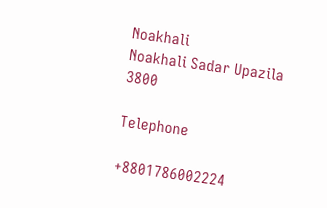Noakhali
Noakhali Sadar Upazila
3800

Telephone

+8801786002224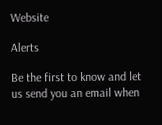Website

Alerts

Be the first to know and let us send you an email when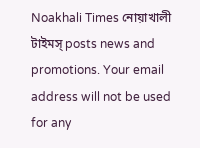Noakhali Times নোয়াখালী টাইমস্ posts news and promotions. Your email address will not be used for any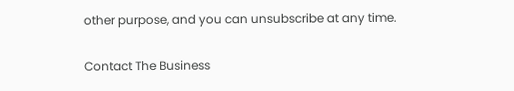other purpose, and you can unsubscribe at any time.

Contact The Business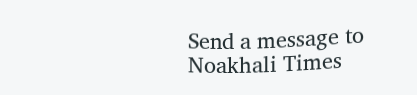Send a message to Noakhali Times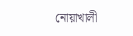নোয়াখালী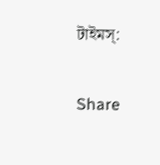টাইমস্:

Share